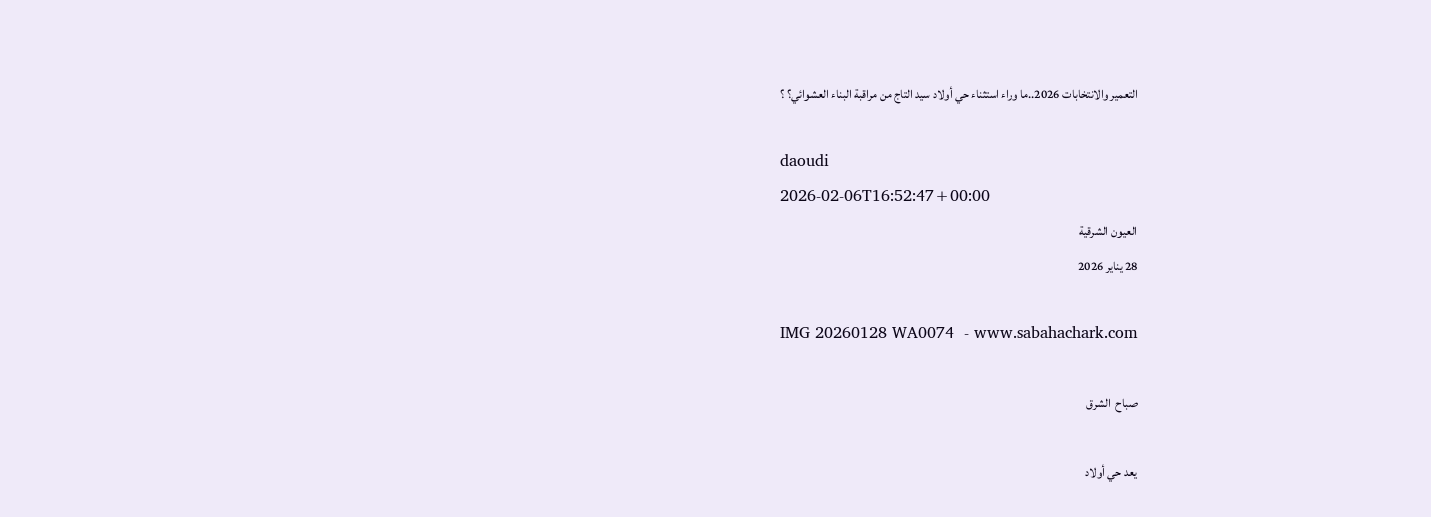التعمير والانتخابات 2026..ما وراء استثناء حي أولاد سيد التاج من مراقبة البناء العشوائي؟ ؟

daoudi
2026-02-06T16:52:47+00:00
العيون الشرقية
28 يناير 2026

IMG 20260128 WA0074  - www.sabahachark.com

صباح  الشرق

يعد حي أولاد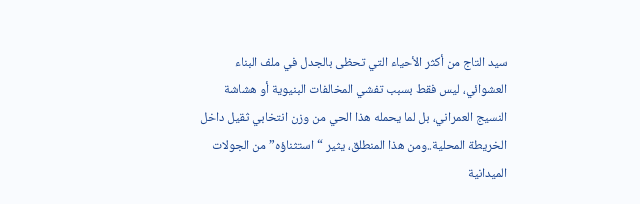سيد التاج من أكثر الأحياء التي تحظى بالجدل في ملف البناء العشوائي، ليس فقط بسبب تفشي المخالفات البنيوية أو هشاشة النسيج العمراني، بل لما يحمله هذا الحي من وزن انتخابي ثقيل داخل الخريطة المحلية..ومن هذا المنطلق، يثير “استثناؤه” من الجولات الميدانية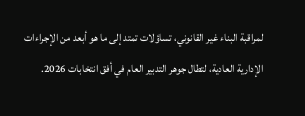لمراقبة البناء غير القانوني، تساؤلات تمتد إلى ما هو أبعد من الإجراءات الإدارية العادية، لتطال جوهر التدبير العام في أفق انتخابات 2026.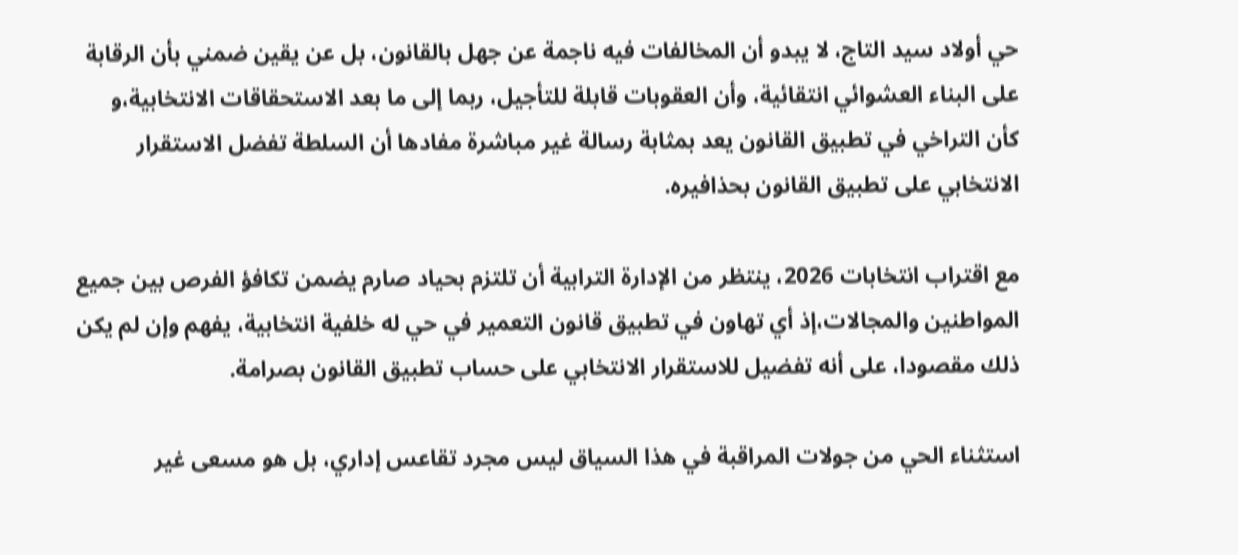حي أولاد سيد التاج، لا يبدو أن المخالفات فيه ناجمة عن جهل بالقانون، بل عن يقين ضمني بأن الرقابة على البناء العشوائي انتقائية، وأن العقوبات قابلة للتأجيل، ربما إلى ما بعد الاستحقاقات الانتخابية،و كأن التراخي في تطبيق القانون يعد بمثابة رسالة غير مباشرة مفادها أن السلطة تفضل الاستقرار الانتخابي على تطبيق القانون بحذافيره.

مع اقتراب انتخابات 2026، ينتظر من الإدارة الترابية أن تلتزم بحياد صارم يضمن تكافؤ الفرص بين جميع المواطنين والمجالات،إذ أي تهاون في تطبيق قانون التعمير في حي له خلفية انتخابية، يفهم وإن لم يكن ذلك مقصودا، على أنه تفضيل للاستقرار الانتخابي على حساب تطبيق القانون بصرامة.

استثناء الحي من جولات المراقبة في هذا السياق ليس مجرد تقاعس إداري، بل هو مسعى غير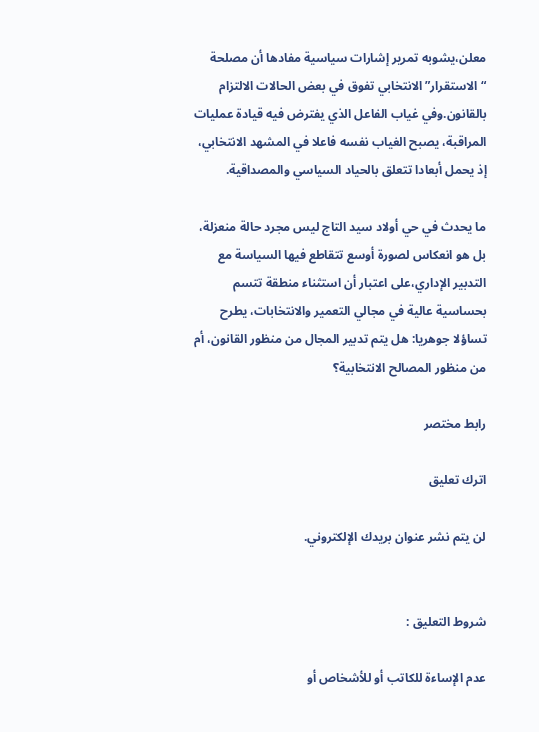معلن،يشوبه تمرير إشارات سياسية مفادها أن مصلحة “الاستقرار” الانتخابي تفوق في بعض الحالات الالتزام بالقانون.وفي غياب الفاعل الذي يفترض فيه قيادة عمليات المراقبة، يصبح الغياب نفسه فاعلا في المشهد الانتخابي، إذ يحمل أبعادا تتعلق بالحياد السياسي والمصداقية.

ما يحدث في حي أولاد سيد التاج ليس مجرد حالة منعزلة، بل هو انعكاس لصورة أوسع تتقاطع فيها السياسة مع التدبير الإداري،على اعتبار أن استثناء منطقة تتسم بحساسية عالية في مجالي التعمير والانتخابات، يطرح تساؤلا جوهريا: هل يتم تدبير المجال من منظور القانون، أم من منظور المصالح الانتخابية؟

رابط مختصر

اترك تعليق

لن يتم نشر عنوان بريدك الإلكتروني.


شروط التعليق :

عدم الإساءة للكاتب أو للأشخاص أو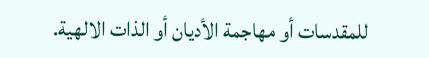للمقدسات أو مهاجمة الأديان أو الذات الالهية.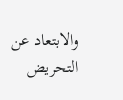والابتعاد عن التحريض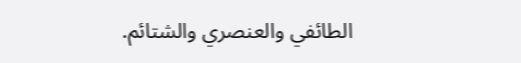الطائفي والعنصري والشتائم.